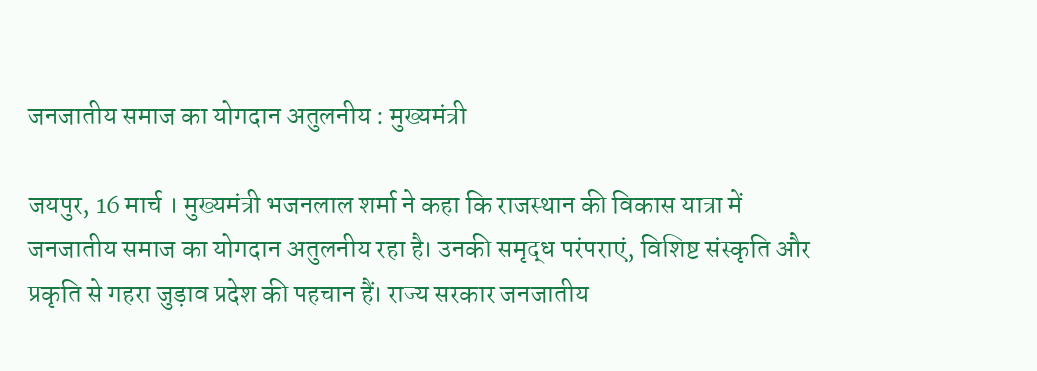जनजातीय समाज का योगदान अतुलनीय : मुख्यमंत्री

जयपुर, 16 मार्च । मुख्यमंत्री भजनलाल शर्मा ने कहा कि राजस्थान की विकास यात्रा में जनजातीय समाज का योगदान अतुलनीय रहा है। उनकी समृद्ध परंपराएं, विशिष्ट संस्कृति और प्रकृति से गहरा जुड़ाव प्रदेश की पहचान हैं। राज्य सरकार जनजातीय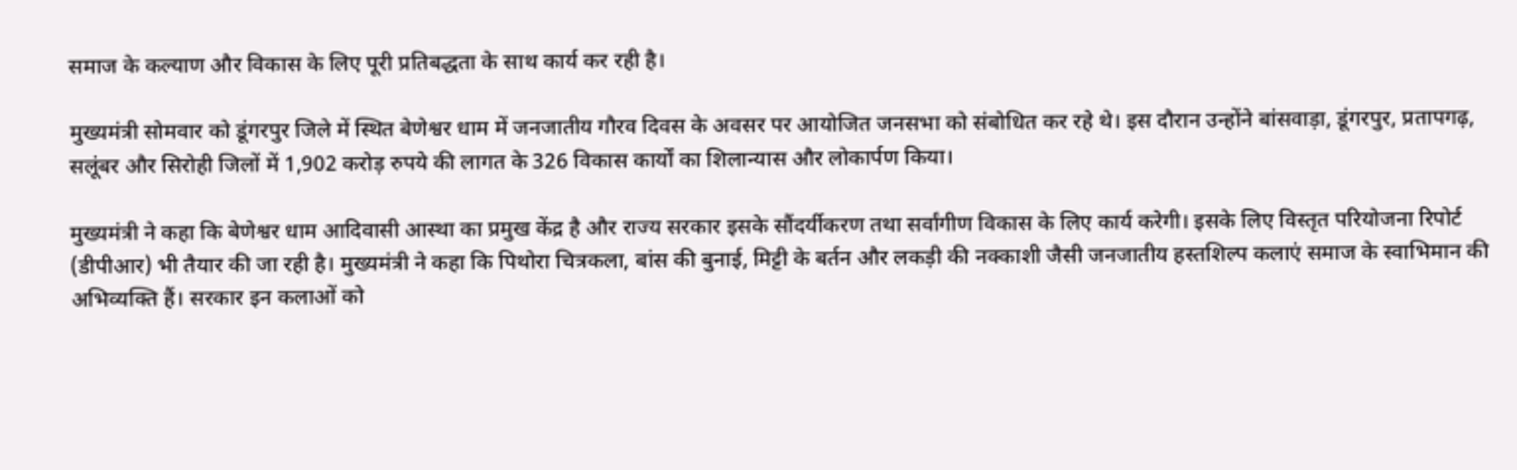समाज के कल्याण और विकास के लिए पूरी प्रतिबद्धता के साथ कार्य कर रही है।

मुख्यमंत्री सोमवार को डूंगरपुर जिले में स्थित बेणेश्वर धाम में जनजातीय गौरव दिवस के अवसर पर आयोजित जनसभा को संबोधित कर रहे थे। इस दौरान उन्होंने बांसवाड़ा, डूंगरपुर, प्रतापगढ़, सलूंबर और सिरोही जिलों में 1,902 करोड़ रुपये की लागत के 326 विकास कार्यों का शिलान्यास और लोकार्पण किया।

मुख्यमंत्री ने कहा कि बेणेश्वर धाम आदिवासी आस्था का प्रमुख केंद्र है और राज्य सरकार इसके सौंदर्यीकरण तथा सर्वांगीण विकास के लिए कार्य करेगी। इसके लिए विस्तृत परियोजना रिपोर्ट (डीपीआर) भी तैयार की जा रही है। मुख्यमंत्री ने कहा कि पिथोरा चित्रकला, बांस की बुनाई, मिट्टी के बर्तन और लकड़ी की नक्काशी जैसी जनजातीय हस्तशिल्प कलाएं समाज के स्वाभिमान की अभिव्यक्ति हैं। सरकार इन कलाओं को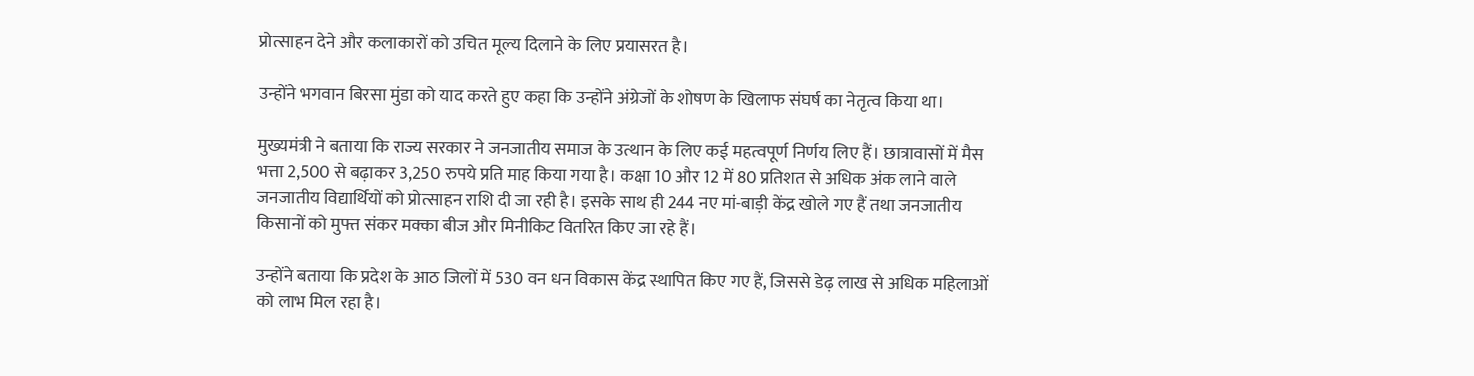प्रोत्साहन देने और कलाकारों को उचित मूल्य दिलाने के लिए प्रयासरत है।

उन्होंने भगवान बिरसा मुंडा को याद करते हुए कहा कि उन्होंने अंग्रेजों के शोषण के खिलाफ संघर्ष का नेतृत्व किया था।

मुख्यमंत्री ने बताया कि राज्य सरकार ने जनजातीय समाज के उत्थान के लिए कई महत्वपूर्ण निर्णय लिए हैं। छात्रावासों में मैस भत्ता 2,500 से बढ़ाकर 3,250 रुपये प्रति माह किया गया है। कक्षा 10 और 12 में 80 प्रतिशत से अधिक अंक लाने वाले जनजातीय विद्यार्थियों को प्रोत्साहन राशि दी जा रही है। इसके साथ ही 244 नए मां-बाड़ी केंद्र खोले गए हैं तथा जनजातीय किसानों को मुफ्त संकर मक्का बीज और मिनीकिट वितरित किए जा रहे हैं।

उन्होंने बताया कि प्रदेश के आठ जिलों में 530 वन धन विकास केंद्र स्थापित किए गए हैं, जिससे डेढ़ लाख से अधिक महिलाओं को लाभ मिल रहा है।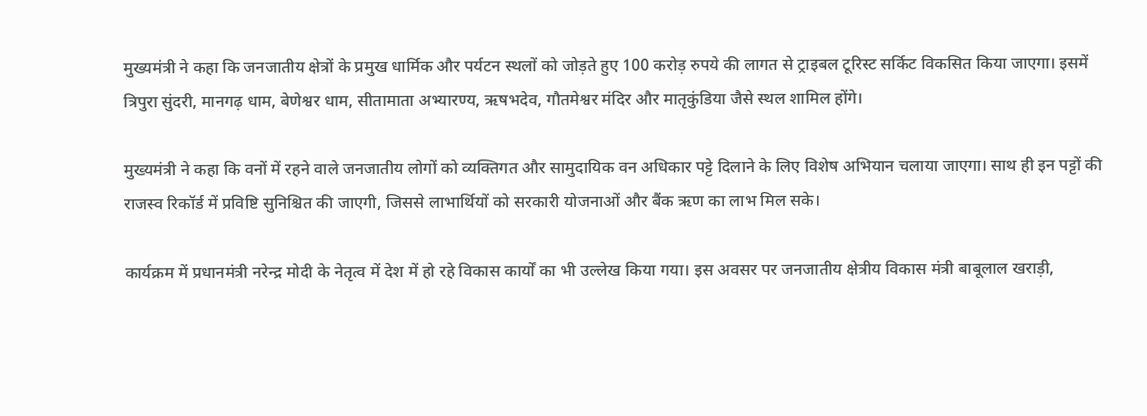मुख्यमंत्री ने कहा कि जनजातीय क्षेत्रों के प्रमुख धार्मिक और पर्यटन स्थलों को जोड़ते हुए 100 करोड़ रुपये की लागत से ट्राइबल टूरिस्ट सर्किट विकसित किया जाएगा। इसमें त्रिपुरा सुंदरी, मानगढ़ धाम, बेणेश्वर धाम, सीतामाता अभ्यारण्य, ऋषभदेव, गौतमेश्वर मंदिर और मातृकुंडिया जैसे स्थल शामिल होंगे।

मुख्यमंत्री ने कहा कि वनों में रहने वाले जनजातीय लोगों को व्यक्तिगत और सामुदायिक वन अधिकार पट्टे दिलाने के लिए विशेष अभियान चलाया जाएगा। साथ ही इन पट्टों की राजस्व रिकॉर्ड में प्रविष्टि सुनिश्चित की जाएगी, जिससे लाभार्थियों को सरकारी योजनाओं और बैंक ऋण का लाभ मिल सके।

कार्यक्रम में प्रधानमंत्री नरेन्द्र मोदी के नेतृत्व में देश में हो रहे विकास कार्यों का भी उल्लेख किया गया। इस अवसर पर जनजातीय क्षेत्रीय विकास मंत्री बाबूलाल खराड़ी,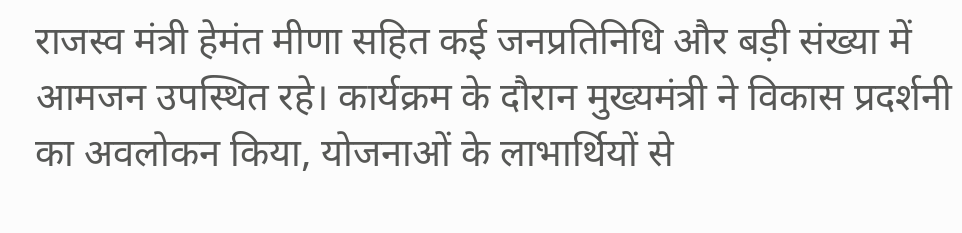राजस्व मंत्री हेमंत मीणा सहित कई जनप्रतिनिधि और बड़ी संख्या में आमजन उपस्थित रहे। कार्यक्रम के दौरान मुख्यमंत्री ने विकास प्रदर्शनी का अवलोकन किया, योजनाओं के लाभार्थियों से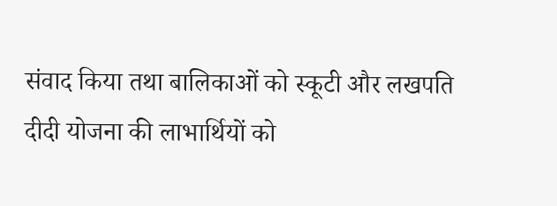संवाद किया तथा बालिकाओं को स्कूटी और लखपति दीदी योजना की लाभार्थियों को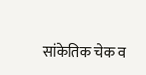सांकेतिक चेक व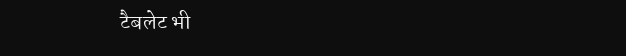टैबलेट भी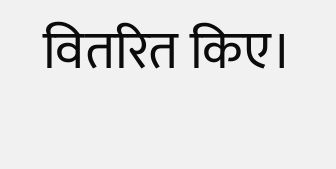वितरित किए।